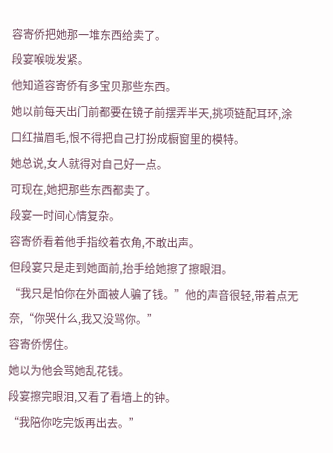容寄侨把她那一堆东西给卖了。
段宴喉咙发紧。
他知道容寄侨有多宝贝那些东西。
她以前每天出门前都要在镜子前摆弄半天,挑项链配耳环,涂口红描眉毛,恨不得把自己打扮成橱窗里的模特。
她总说,女人就得对自己好一点。
可现在,她把那些东西都卖了。
段宴一时间心情复杂。
容寄侨看着他手指绞着衣角,不敢出声。
但段宴只是走到她面前,抬手给她擦了擦眼泪。
“我只是怕你在外面被人骗了钱。”他的声音很轻,带着点无奈,“你哭什么,我又没骂你。”
容寄侨愣住。
她以为他会骂她乱花钱。
段宴擦完眼泪,又看了看墙上的钟。
“我陪你吃完饭再出去。”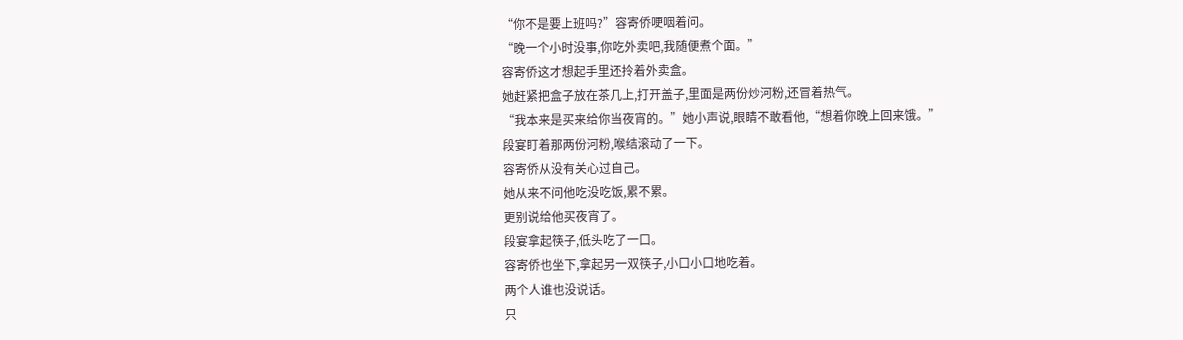“你不是要上班吗?”容寄侨哽咽着问。
“晚一个小时没事,你吃外卖吧,我随便煮个面。”
容寄侨这才想起手里还拎着外卖盒。
她赶紧把盒子放在茶几上,打开盖子,里面是两份炒河粉,还冒着热气。
“我本来是买来给你当夜宵的。”她小声说,眼睛不敢看他,“想着你晚上回来饿。”
段宴盯着那两份河粉,喉结滚动了一下。
容寄侨从没有关心过自己。
她从来不问他吃没吃饭,累不累。
更别说给他买夜宵了。
段宴拿起筷子,低头吃了一口。
容寄侨也坐下,拿起另一双筷子,小口小口地吃着。
两个人谁也没说话。
只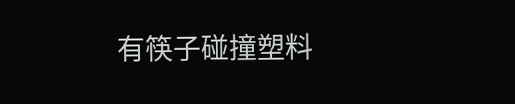有筷子碰撞塑料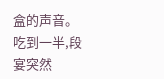盒的声音。
吃到一半,段宴突然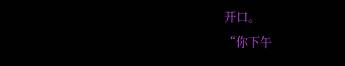开口。
“你下午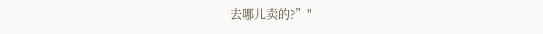去哪儿卖的?”"